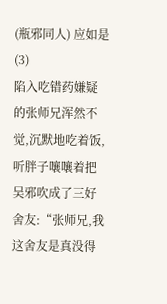(瓶邪同人) 应如是(3)
陷入吃错药嫌疑的张师兄浑然不觉,沉默地吃着饭,听胖子嚷嚷着把吴邪吹成了三好舍友:“张师兄,我这舍友是真没得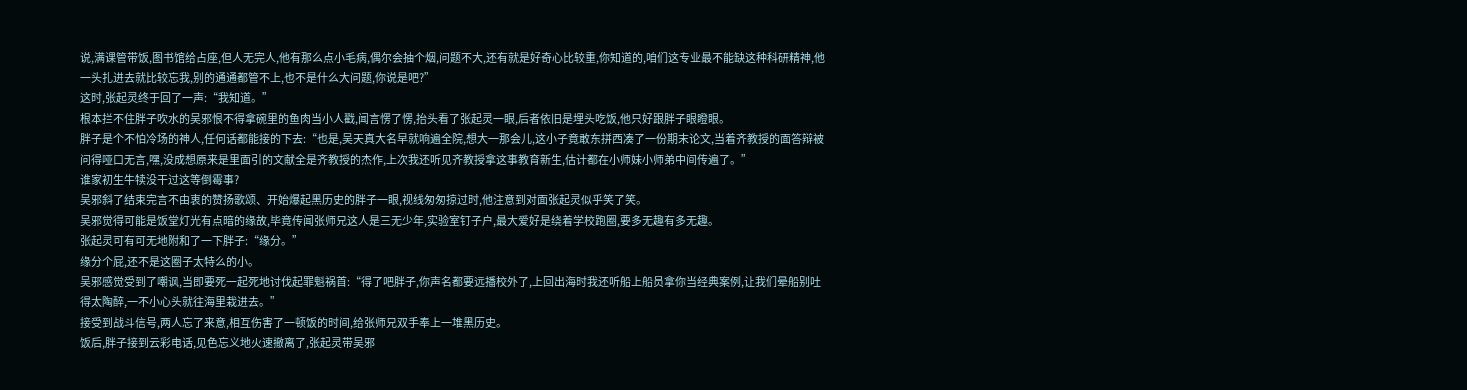说,满课管带饭,图书馆给占座,但人无完人,他有那么点小毛病,偶尔会抽个烟,问题不大,还有就是好奇心比较重,你知道的,咱们这专业最不能缺这种科研精神,他一头扎进去就比较忘我,别的通通都管不上,也不是什么大问题,你说是吧?”
这时,张起灵终于回了一声:“我知道。”
根本拦不住胖子吹水的吴邪恨不得拿碗里的鱼肉当小人戳,闻言愣了愣,抬头看了张起灵一眼,后者依旧是埋头吃饭,他只好跟胖子眼瞪眼。
胖子是个不怕冷场的神人,任何话都能接的下去:“也是,吴天真大名早就响遍全院,想大一那会儿,这小子竟敢东拼西凑了一份期末论文,当着齐教授的面答辩被问得哑口无言,嘿,没成想原来是里面引的文献全是齐教授的杰作,上次我还听见齐教授拿这事教育新生,估计都在小师妹小师弟中间传遍了。”
谁家初生牛犊没干过这等倒霉事?
吴邪斜了结束完言不由衷的赞扬歌颂、开始爆起黑历史的胖子一眼,视线匆匆掠过时,他注意到对面张起灵似乎笑了笑。
吴邪觉得可能是饭堂灯光有点暗的缘故,毕竟传闻张师兄这人是三无少年,实验室钉子户,最大爱好是绕着学校跑圈,要多无趣有多无趣。
张起灵可有可无地附和了一下胖子:“缘分。”
缘分个屁,还不是这圈子太特么的小。
吴邪感觉受到了嘲讽,当即要死一起死地讨伐起罪魁祸首:“得了吧胖子,你声名都要远播校外了,上回出海时我还听船上船员拿你当经典案例,让我们晕船别吐得太陶醉,一不小心头就往海里栽进去。”
接受到战斗信号,两人忘了来意,相互伤害了一顿饭的时间,给张师兄双手奉上一堆黑历史。
饭后,胖子接到云彩电话,见色忘义地火速撤离了,张起灵带吴邪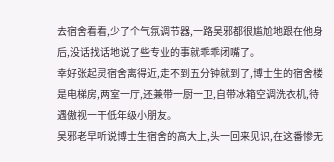去宿舍看看,少了个气氛调节器,一路吴邪都很尴尬地跟在他身后,没话找话地说了些专业的事就乖乖闭嘴了。
幸好张起灵宿舍离得近,走不到五分钟就到了,博士生的宿舍楼是电梯房,两室一厅,还兼带一厨一卫,自带冰箱空调洗衣机,待遇傲视一干低年级小朋友。
吴邪老早听说博士生宿舍的高大上,头一回来见识,在这番惨无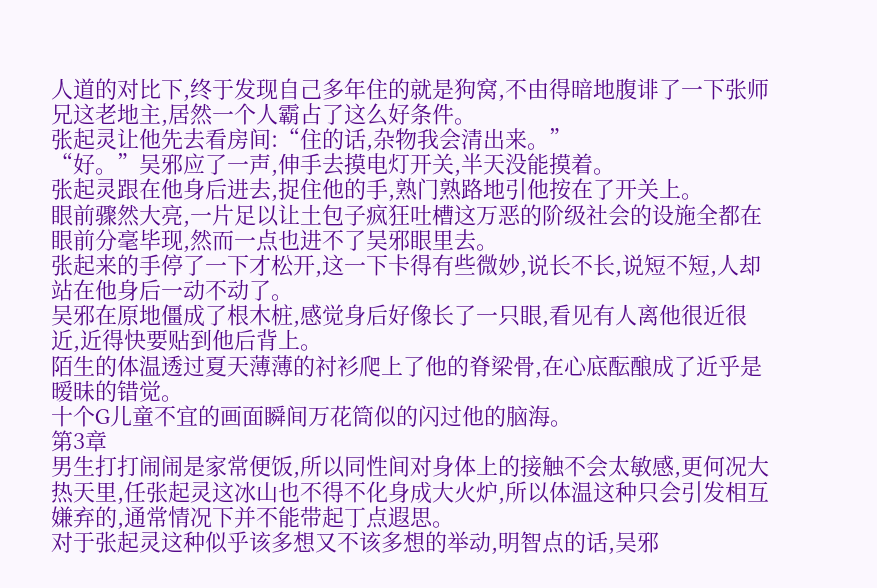人道的对比下,终于发现自己多年住的就是狗窝,不由得暗地腹诽了一下张师兄这老地主,居然一个人霸占了这么好条件。
张起灵让他先去看房间:“住的话,杂物我会清出来。”
“好。”吴邪应了一声,伸手去摸电灯开关,半天没能摸着。
张起灵跟在他身后进去,捉住他的手,熟门熟路地引他按在了开关上。
眼前骤然大亮,一片足以让土包子疯狂吐槽这万恶的阶级社会的设施全都在眼前分毫毕现,然而一点也进不了吴邪眼里去。
张起来的手停了一下才松开,这一下卡得有些微妙,说长不长,说短不短,人却站在他身后一动不动了。
吴邪在原地僵成了根木桩,感觉身后好像长了一只眼,看见有人离他很近很近,近得快要贴到他后背上。
陌生的体温透过夏天薄薄的衬衫爬上了他的脊梁骨,在心底酝酿成了近乎是暧昧的错觉。
十个G儿童不宜的画面瞬间万花筒似的闪过他的脑海。
第3章
男生打打闹闹是家常便饭,所以同性间对身体上的接触不会太敏感,更何况大热天里,任张起灵这冰山也不得不化身成大火炉,所以体温这种只会引发相互嫌弃的,通常情况下并不能带起丁点遐思。
对于张起灵这种似乎该多想又不该多想的举动,明智点的话,吴邪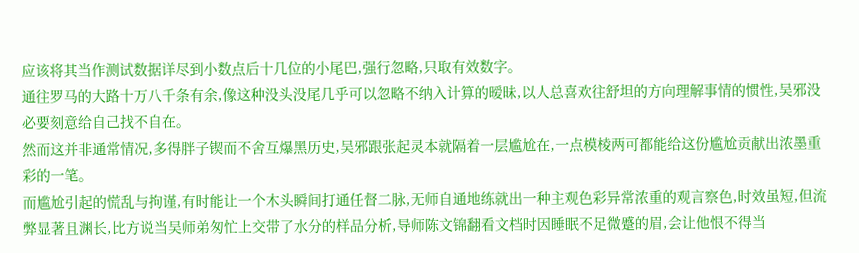应该将其当作测试数据详尽到小数点后十几位的小尾巴,强行忽略,只取有效数字。
通往罗马的大路十万八千条有余,像这种没头没尾几乎可以忽略不纳入计算的暧昧,以人总喜欢往舒坦的方向理解事情的惯性,吴邪没必要刻意给自己找不自在。
然而这并非通常情况,多得胖子锲而不舍互爆黑历史,吴邪跟张起灵本就隔着一层尴尬在,一点模棱两可都能给这份尴尬贡献出浓墨重彩的一笔。
而尴尬引起的慌乱与拘谨,有时能让一个木头瞬间打通任督二脉,无师自通地练就出一种主观色彩异常浓重的观言察色,时效虽短,但流弊显著且渊长,比方说当吴师弟匆忙上交带了水分的样品分析,导师陈文锦翻看文档时因睡眠不足微蹙的眉,会让他恨不得当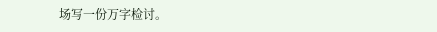场写一份万字检讨。